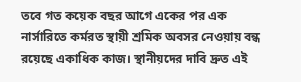তবে গত কয়েক বছর আগে একের পর এক নার্সারিতে কর্মরত স্থায়ী শ্রমিক অবসর নেওয়ায় বন্ধ রয়েছে একাধিক কাজ। স্থানীয়দের দাবি দ্রুত এই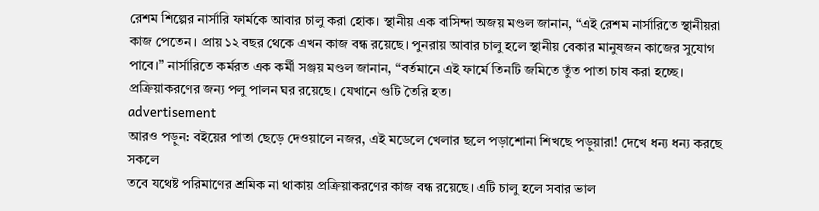রেশম শিল্পের নার্সারি ফার্মকে আবার চালু করা হোক। স্থানীয় এক বাসিন্দা অজয় মণ্ডল জানান, “এই রেশম নার্সারিতে স্থানীয়রা কাজ পেতেন। প্রায় ১২ বছর থেকে এখন কাজ বন্ধ রয়েছে। পুনরায় আবার চালু হলে স্থানীয় বেকার মানুষজন কাজের সুযোগ পাবে।” নার্সারিতে কর্মরত এক কর্মী সঞ্জয় মণ্ডল জানান, “বর্তমানে এই ফার্মে তিনটি জমিতে তুঁত পাতা চাষ করা হচ্ছে। প্রক্রিয়াকরণের জন্য পলু পালন ঘর রয়েছে। যেখানে গুটি তৈরি হত।
advertisement
আরও পড়ুন: বইয়ের পাতা ছেড়ে দেওয়ালে নজর, এই মডেলে খেলার ছলে পড়াশোনা শিখছে পড়ুয়ারা! দেখে ধন্য ধন্য করছে সকলে
তবে যথেষ্ট পরিমাণের শ্রমিক না থাকায় প্রক্রিয়াকরণের কাজ বন্ধ রয়েছে। এটি চালু হলে সবার ভাল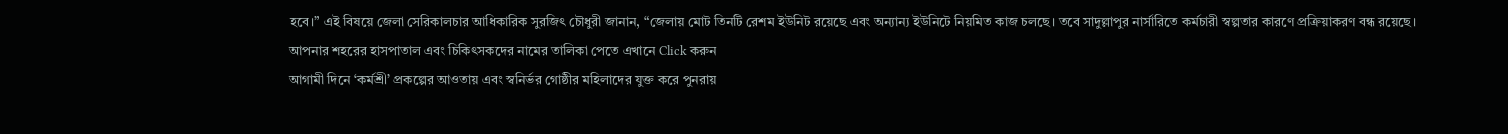হবে।” এই বিষয়ে জেলা সেরিকালচার আধিকারিক সুরজিৎ চৌধুরী জানান, “জেলায় মোট তিনটি রেশম ইউনিট রয়েছে এবং অন্যান্য ইউনিটে নিয়মিত কাজ চলছে। তবে সাদুল্লাপুর নার্সারিতে কর্মচারী স্বল্পতার কারণে প্রক্রিয়াকরণ বন্ধ রয়েছে।
আপনার শহরের হাসপাতাল এবং চিকিৎসকদের নামের তালিকা পেতে এখানে Click করুন
আগামী দিনে ‘কর্মশ্রী’ প্রকল্পের আওতায় এবং স্বনির্ভর গোষ্ঠীর মহিলাদের যুক্ত করে পুনরায়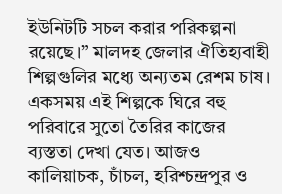ইউনিটটি সচল করার পরিকল্পনা রয়েছে।” মালদহ জেলার ঐতিহ্যবাহী শিল্পগুলির মধ্যে অন্যতম রেশম চাষ। একসময় এই শিল্পকে ঘিরে বহু পরিবারে সুতো তৈরির কাজের ব্যস্ততা দেখা যেত। আজও কালিয়াচক, চাঁচল, হরিশ্চন্দ্রপুর ও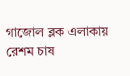গাজোল ব্লক এলাকায় রেশম চাষ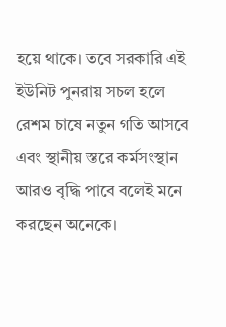হয়ে থাকে। তবে সরকারি এই ইউনিট পুনরায় সচল হলে রেশম চাষে নতুন গতি আসবে এবং স্থানীয় স্তরে কর্মসংস্থান আরও বৃদ্ধি পাবে বলেই মনে করছেন অনেকে।